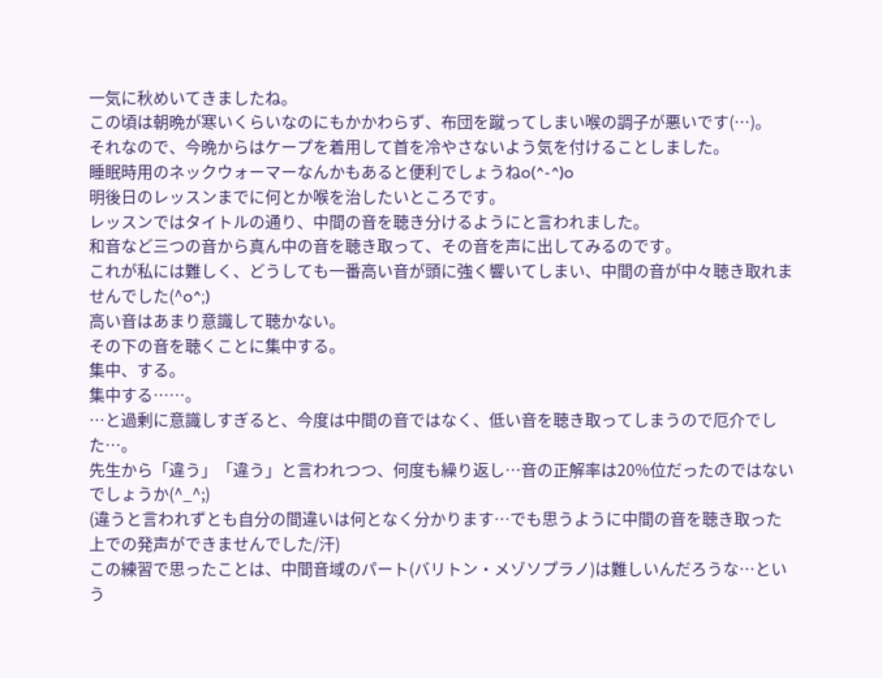一気に秋めいてきましたね。
この頃は朝晩が寒いくらいなのにもかかわらず、布団を蹴ってしまい喉の調子が悪いです(…)。
それなので、今晩からはケープを着用して首を冷やさないよう気を付けることしました。
睡眠時用のネックウォーマーなんかもあると便利でしょうねo(^-^)o
明後日のレッスンまでに何とか喉を治したいところです。
レッスンではタイトルの通り、中間の音を聴き分けるようにと言われました。
和音など三つの音から真ん中の音を聴き取って、その音を声に出してみるのです。
これが私には難しく、どうしても一番高い音が頭に強く響いてしまい、中間の音が中々聴き取れませんでした(^o^;)
高い音はあまり意識して聴かない。
その下の音を聴くことに集中する。
集中、する。
集中する……。
…と過剰に意識しすぎると、今度は中間の音ではなく、低い音を聴き取ってしまうので厄介でした…。
先生から「違う」「違う」と言われつつ、何度も繰り返し…音の正解率は20%位だったのではないでしょうか(^_^;)
(違うと言われずとも自分の間違いは何となく分かります…でも思うように中間の音を聴き取った上での発声ができませんでした/汗)
この練習で思ったことは、中間音域のパート(バリトン・メゾソプラノ)は難しいんだろうな…という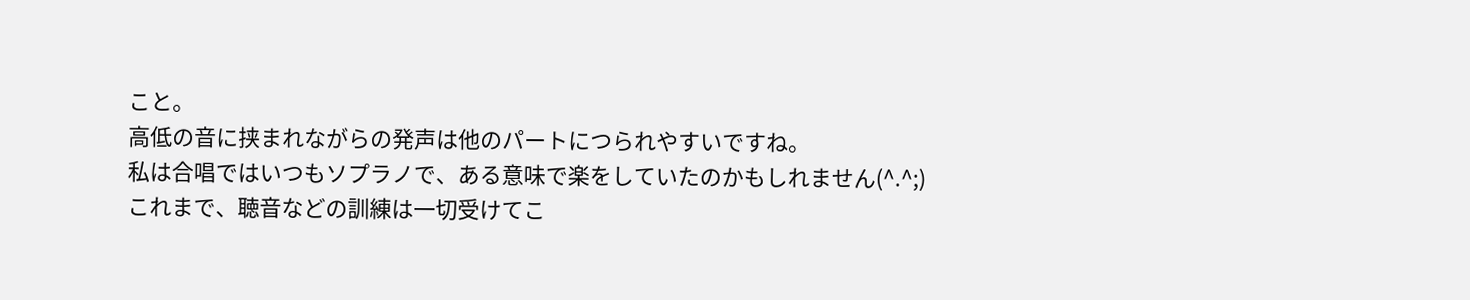こと。
高低の音に挟まれながらの発声は他のパートにつられやすいですね。
私は合唱ではいつもソプラノで、ある意味で楽をしていたのかもしれません(^.^;)
これまで、聴音などの訓練は一切受けてこ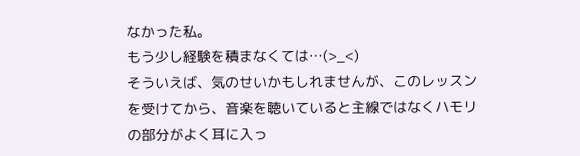なかった私。
もう少し経験を積まなくては…(>_<)
そういえば、気のせいかもしれませんが、このレッスンを受けてから、音楽を聴いていると主線ではなくハモリの部分がよく耳に入っ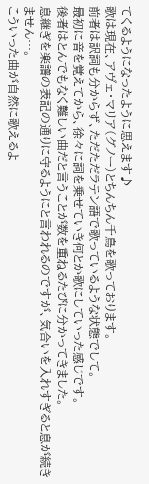てくるようになったように思えます♪
歌は現在、アヴェ・マリア(グノー)とちんちん千鳥を歌っております。
前者は訳詞も分からず、ただただラテン語で歌っているような状態でして。
最初に音を覚えてから、徐々に詞を乗せていき何とか歌にしていった感じです。
後者はとんでもなく難しい曲だと言うことが数を重ねるたびに分かってきました。
息継ぎを楽譜の表記の通りに守るようにと言われるのですが、気合いを入れすぎると息が続きません…。
こういった曲が自然に歌えるよ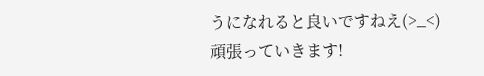うになれると良いですねえ(>_<)
頑張っていきます!